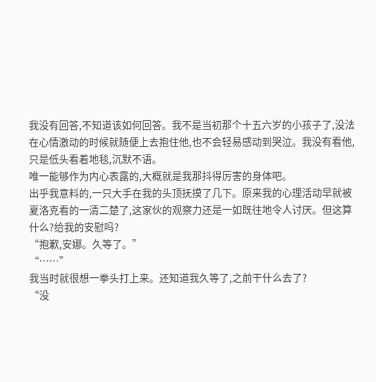我没有回答,不知道该如何回答。我不是当初那个十五六岁的小孩子了,没法在心情激动的时候就随便上去抱住他,也不会轻易感动到哭泣。我没有看他,只是低头看着地毯,沉默不语。
唯一能够作为内心表露的,大概就是我那抖得厉害的身体吧。
出乎我意料的,一只大手在我的头顶抚摸了几下。原来我的心理活动早就被夏洛克看的一清二楚了,这家伙的观察力还是一如既往地令人讨厌。但这算什么?给我的安慰吗?
“抱歉,安娜。久等了。”
“……”
我当时就很想一拳头打上来。还知道我久等了,之前干什么去了?
“没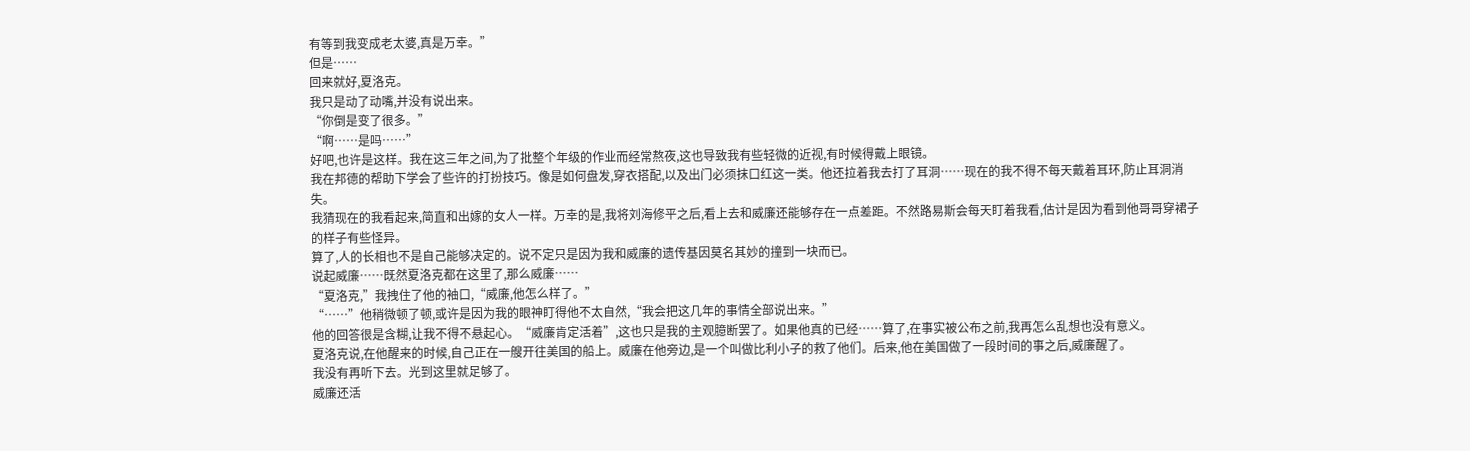有等到我变成老太婆,真是万幸。”
但是……
回来就好,夏洛克。
我只是动了动嘴,并没有说出来。
“你倒是变了很多。”
“啊……是吗……”
好吧,也许是这样。我在这三年之间,为了批整个年级的作业而经常熬夜,这也导致我有些轻微的近视,有时候得戴上眼镜。
我在邦德的帮助下学会了些许的打扮技巧。像是如何盘发,穿衣搭配,以及出门必须抹口红这一类。他还拉着我去打了耳洞……现在的我不得不每天戴着耳环,防止耳洞消失。
我猜现在的我看起来,简直和出嫁的女人一样。万幸的是,我将刘海修平之后,看上去和威廉还能够存在一点差距。不然路易斯会每天盯着我看,估计是因为看到他哥哥穿裙子的样子有些怪异。
算了,人的长相也不是自己能够决定的。说不定只是因为我和威廉的遗传基因莫名其妙的撞到一块而已。
说起威廉……既然夏洛克都在这里了,那么威廉……
“夏洛克,”我拽住了他的袖口,“威廉,他怎么样了。”
“……”他稍微顿了顿,或许是因为我的眼神盯得他不太自然,“我会把这几年的事情全部说出来。”
他的回答很是含糊,让我不得不悬起心。“威廉肯定活着”,这也只是我的主观臆断罢了。如果他真的已经……算了,在事实被公布之前,我再怎么乱想也没有意义。
夏洛克说,在他醒来的时候,自己正在一艘开往美国的船上。威廉在他旁边,是一个叫做比利小子的救了他们。后来,他在美国做了一段时间的事之后,威廉醒了。
我没有再听下去。光到这里就足够了。
威廉还活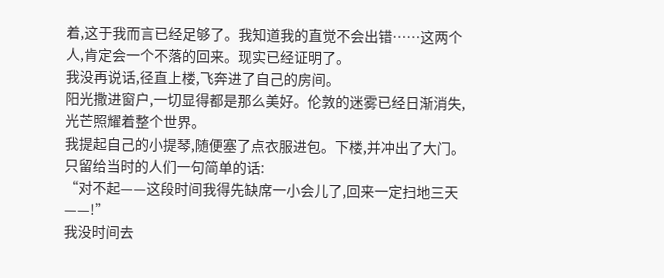着,这于我而言已经足够了。我知道我的直觉不会出错……这两个人,肯定会一个不落的回来。现实已经证明了。
我没再说话,径直上楼,飞奔进了自己的房间。
阳光撒进窗户,一切显得都是那么美好。伦敦的迷雾已经日渐消失,光芒照耀着整个世界。
我提起自己的小提琴,随便塞了点衣服进包。下楼,并冲出了大门。
只留给当时的人们一句简单的话:
“对不起——这段时间我得先缺席一小会儿了,回来一定扫地三天——!”
我没时间去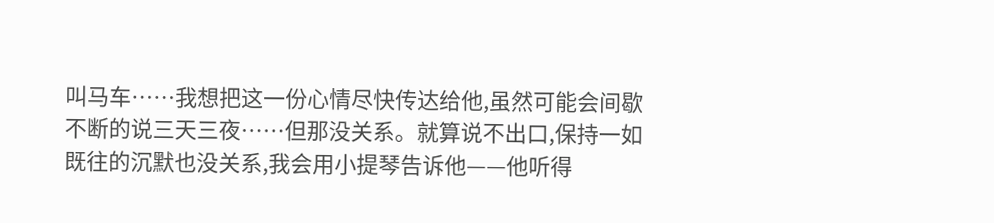叫马车……我想把这一份心情尽快传达给他,虽然可能会间歇不断的说三天三夜……但那没关系。就算说不出口,保持一如既往的沉默也没关系,我会用小提琴告诉他——他听得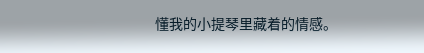懂我的小提琴里藏着的情感。